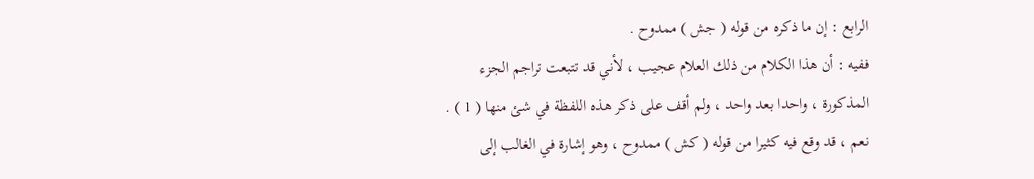الرابع : إن ما ذكره من قوله ( جش ) ممدوح .
ففيه : أن هذا الكلام من ذلك العلام عجيب ، لأني قد تتبعت تراجم الجزء
المذكورة ، واحدا بعد واحد ، ولم أقف على ذكر هذه اللفظة في شئ منها ( 1 ) .
نعم ، قد وقع فيه كثيرا من قوله ( كش ) ممدوح ، وهو إشارة في الغالب إلى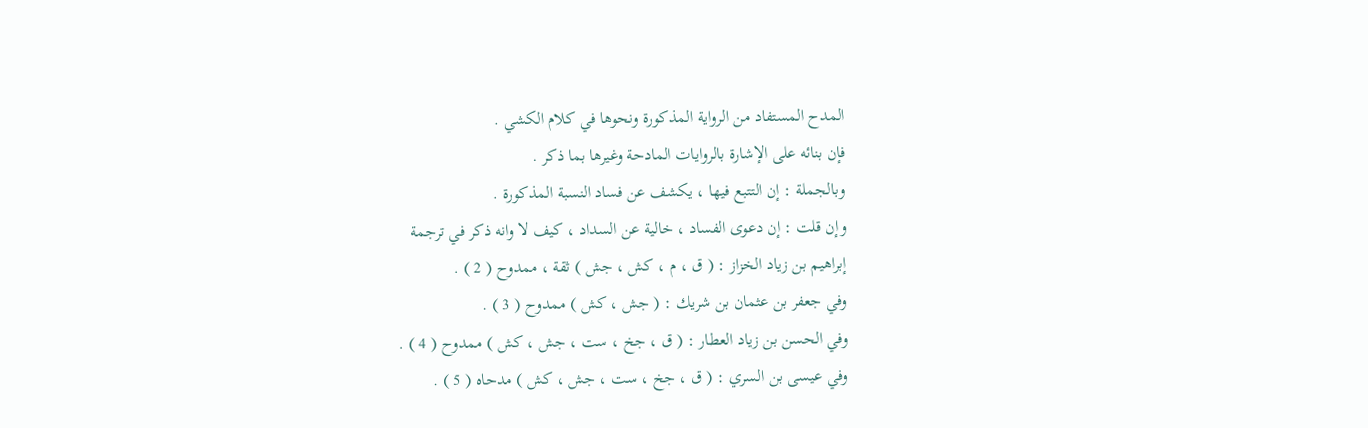المدح المستفاد من الرواية المذكورة ونحوها في كلام الكشي .
فإن بنائه على الإشارة بالروايات المادحة وغيرها بما ذكر .
وبالجملة : إن التتبع فيها ، يكشف عن فساد النسبة المذكورة .
وإن قلت : إن دعوى الفساد ، خالية عن السداد ، كيف لا وانه ذكر في ترجمة
إبراهيم بن زياد الخزاز : ( ق ، م ، كش ، جش ) ثقة ، ممدوح ( 2 ) .
وفي جعفر بن عثمان بن شريك : ( جش ، كش ) ممدوح ( 3 ) .
وفي الحسن بن زياد العطار : ( ق ، جخ ، ست ، جش ، كش ) ممدوح ( 4 ) .
وفي عيسى بن السري : ( ق ، جخ ، ست ، جش ، كش ) مدحاه ( 5 ) .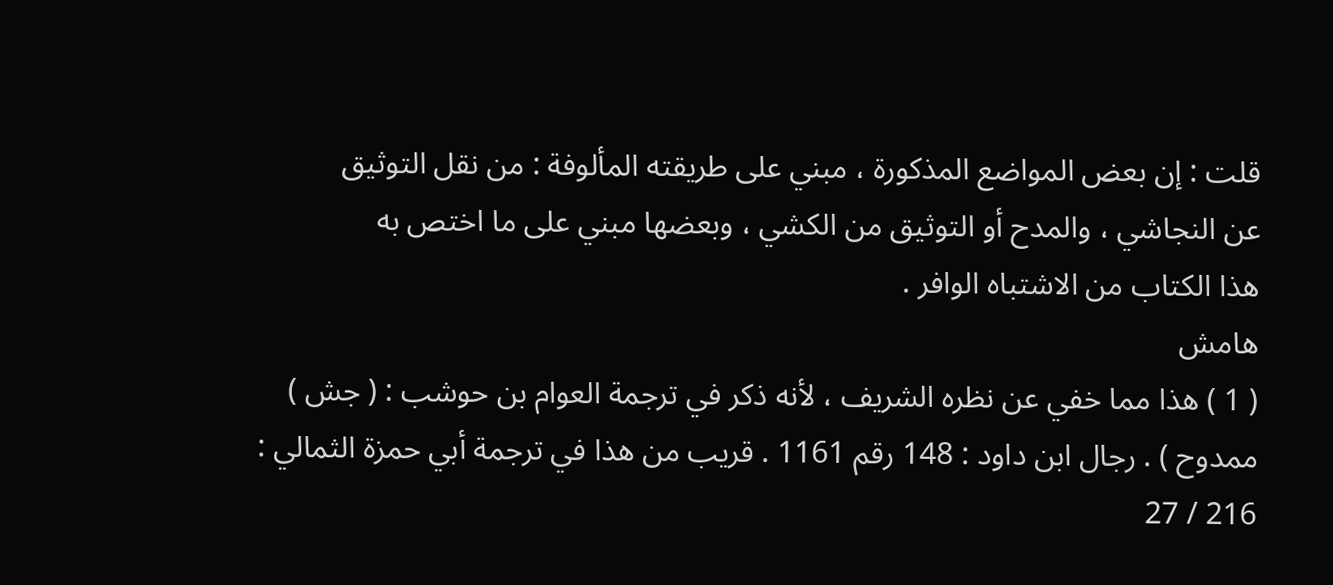قلت : إن بعض المواضع المذكورة ، مبني على طريقته المألوفة : من نقل التوثيق
عن النجاشي ، والمدح أو التوثيق من الكشي ، وبعضها مبني على ما اختص به
هذا الكتاب من الاشتباه الوافر .
هامش
( 1 ) هذا مما خفي عن نظره الشريف ، لأنه ذكر في ترجمة العوام بن حوشب : ( جش )
ممدوح ) . رجال ابن داود : 148 رقم 1161 . قريب من هذا في ترجمة أبي حمزة الثمالي :
216 / 27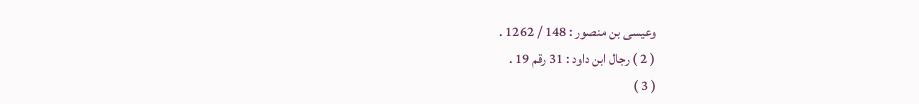وعيسى بن منصور : 148 / 1262 .
( 2 ) رجال ابن داود : 31 رقم 19 .
( 3 )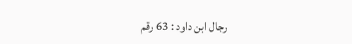رجال ابن داود : 63 رقم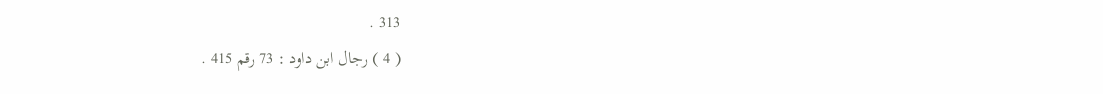313 .
( 4 ) رجال ابن داود : 73 رقم 415 .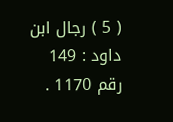( 5 ) رجال ابن داود : 149 رقم 1170 .